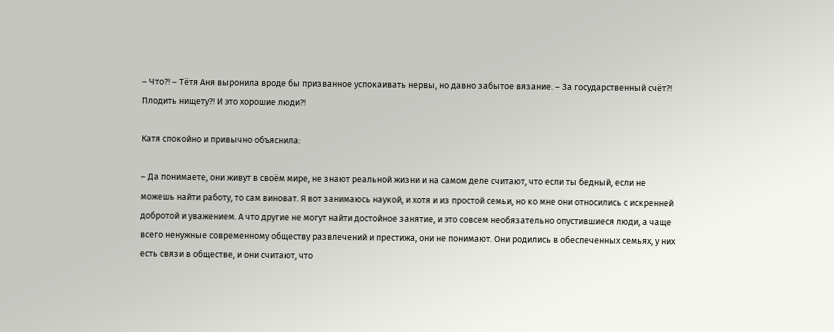– Что?! – Тётя Аня выронила вроде бы призванное успокаивать нервы, но давно забытое вязание. – За государственный счёт?! Плодить нищету?! И это хорошие люди?!

Катя спокойно и привычно объяснила:

– Да понимаете, они живут в своём мире, не знают реальной жизни и на самом деле считают, что если ты бедный, если не можешь найти работу, то сам виноват. Я вот занимаюсь наукой, и хотя и из простой семьи, но ко мне они относились с искренней добротой и уважением. А что другие не могут найти достойное занятие, и это совсем необязательно опустившиеся люди, а чаще всего ненужные современному обществу развлечений и престижа, они не понимают. Они родились в обеспеченных семьях, у них есть связи в обществе, и они считают, что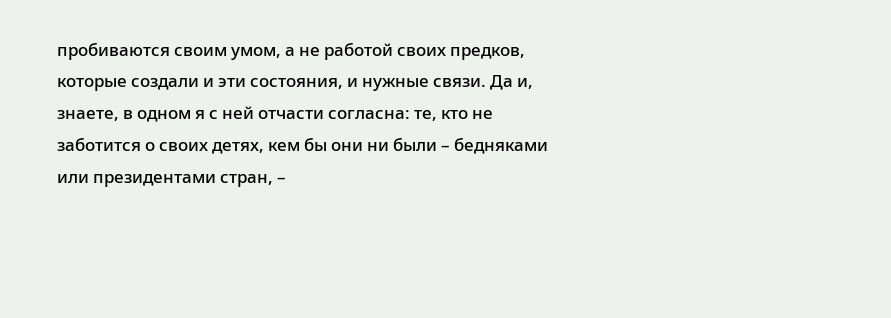пробиваются своим умом, а не работой своих предков, которые создали и эти состояния, и нужные связи. Да и, знаете, в одном я с ней отчасти согласна: те, кто не заботится о своих детях, кем бы они ни были – бедняками или президентами стран, –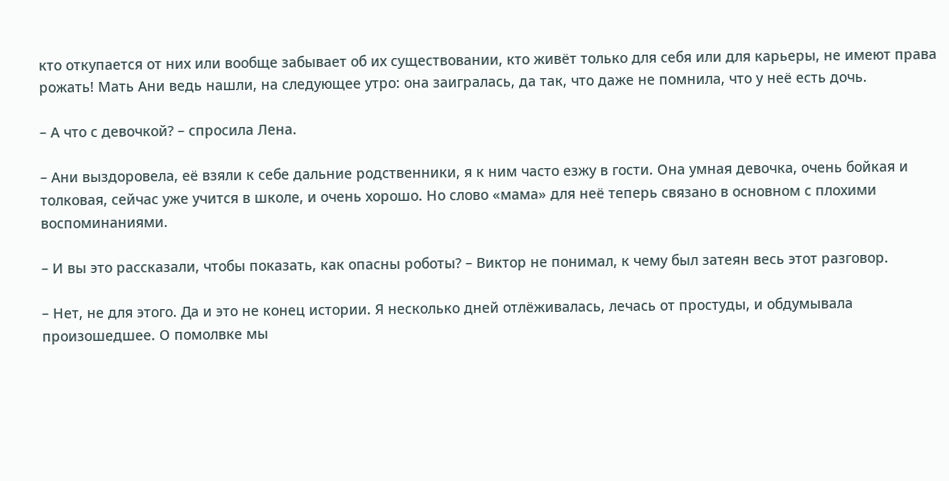кто откупается от них или вообще забывает об их существовании, кто живёт только для себя или для карьеры, не имеют права рожать! Мать Ани ведь нашли, на следующее утро: она заигралась, да так, что даже не помнила, что у неё есть дочь.

– А что с девочкой? – спросила Лена.

– Ани выздоровела, её взяли к себе дальние родственники, я к ним часто езжу в гости. Она умная девочка, очень бойкая и толковая, сейчас уже учится в школе, и очень хорошо. Но слово «мама» для неё теперь связано в основном с плохими воспоминаниями.

– И вы это рассказали, чтобы показать, как опасны роботы? – Виктор не понимал, к чему был затеян весь этот разговор.

– Нет, не для этого. Да и это не конец истории. Я несколько дней отлёживалась, лечась от простуды, и обдумывала произошедшее. О помолвке мы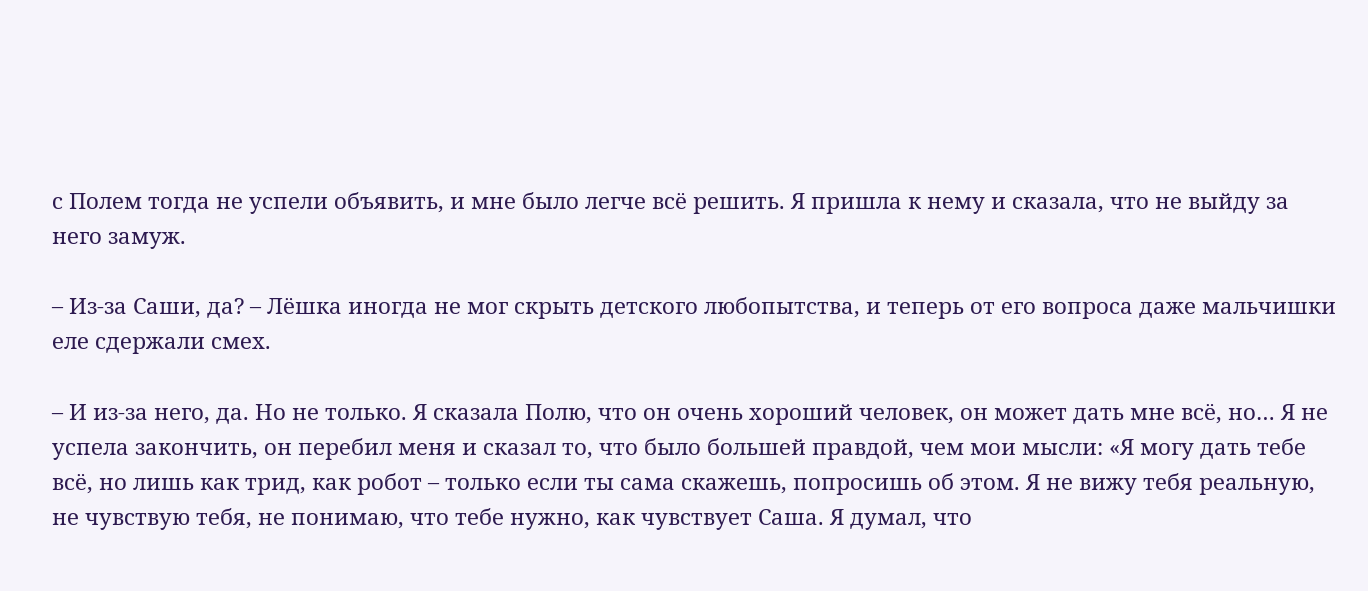с Полем тогда не успели объявить, и мне было легче всё решить. Я пришла к нему и сказала, что не выйду за него замуж.

– Из-за Саши, да? – Лёшка иногда не мог скрыть детского любопытства, и теперь от его вопроса даже мальчишки еле сдержали смех.

– И из-за него, да. Но не только. Я сказала Полю, что он очень хороший человек, он может дать мне всё, но… Я не успела закончить, он перебил меня и сказал то, что было большей правдой, чем мои мысли: «Я могу дать тебе всё, но лишь как трид, как робот – только если ты сама скажешь, попросишь об этом. Я не вижу тебя реальную, не чувствую тебя, не понимаю, что тебе нужно, как чувствует Саша. Я думал, что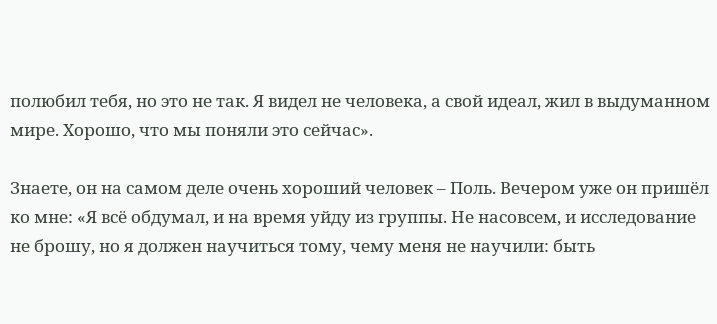полюбил тебя, но это не так. Я видел не человека, а свой идеал, жил в выдуманном мире. Хорошо, что мы поняли это сейчас».

Знаете, он на самом деле очень хороший человек – Поль. Вечером уже он пришёл ко мне: «Я всё обдумал, и на время уйду из группы. Не насовсем, и исследование не брошу, но я должен научиться тому, чему меня не научили: быть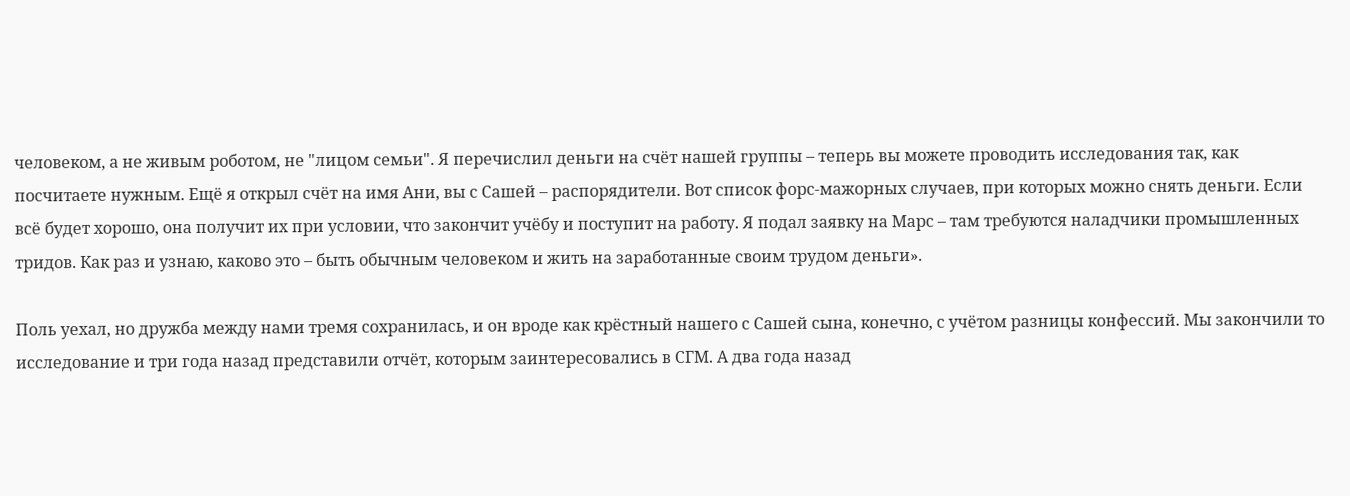человеком, а не живым роботом, не "лицом семьи". Я перечислил деньги на счёт нашей группы – теперь вы можете проводить исследования так, как посчитаете нужным. Ещё я открыл счёт на имя Ани, вы с Сашей – распорядители. Вот список форс-мажорных случаев, при которых можно снять деньги. Если всё будет хорошо, она получит их при условии, что закончит учёбу и поступит на работу. Я подал заявку на Марс – там требуются наладчики промышленных тридов. Как раз и узнаю, каково это – быть обычным человеком и жить на заработанные своим трудом деньги».

Поль уехал, но дружба между нами тремя сохранилась, и он вроде как крёстный нашего с Сашей сына, конечно, с учётом разницы конфессий. Мы закончили то исследование и три года назад представили отчёт, которым заинтересовались в СГМ. А два года назад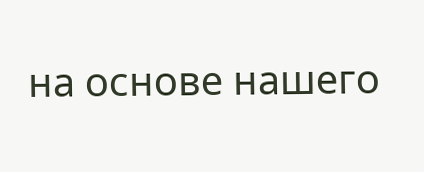на основе нашего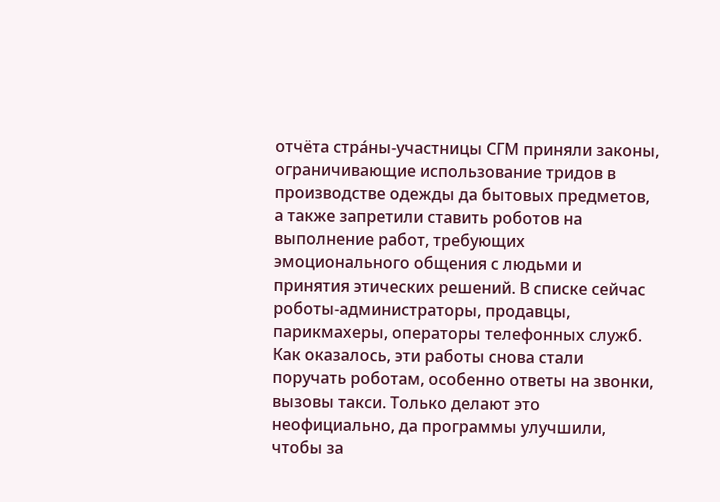отчёта стра́ны-участницы СГМ приняли законы, ограничивающие использование тридов в производстве одежды да бытовых предметов, а также запретили ставить роботов на выполнение работ, требующих эмоционального общения с людьми и принятия этических решений. В списке сейчас роботы-администраторы, продавцы, парикмахеры, операторы телефонных служб. Как оказалось, эти работы снова стали поручать роботам, особенно ответы на звонки, вызовы такси. Только делают это неофициально, да программы улучшили, чтобы за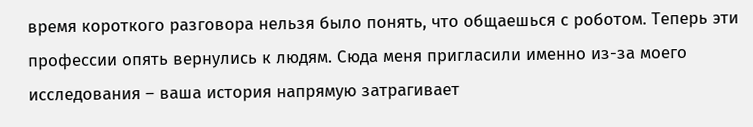время короткого разговора нельзя было понять, что общаешься с роботом. Теперь эти профессии опять вернулись к людям. Сюда меня пригласили именно из-за моего исследования – ваша история напрямую затрагивает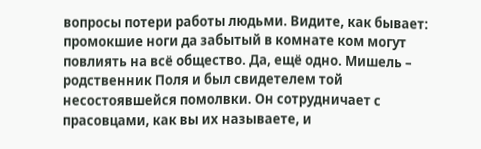вопросы потери работы людьми. Видите, как бывает: промокшие ноги да забытый в комнате ком могут повлиять на всё общество. Да, ещё одно. Мишель – родственник Поля и был свидетелем той несостоявшейся помолвки. Он сотрудничает с прасовцами, как вы их называете, и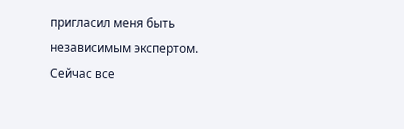пригласил меня быть независимым экспертом. Сейчас все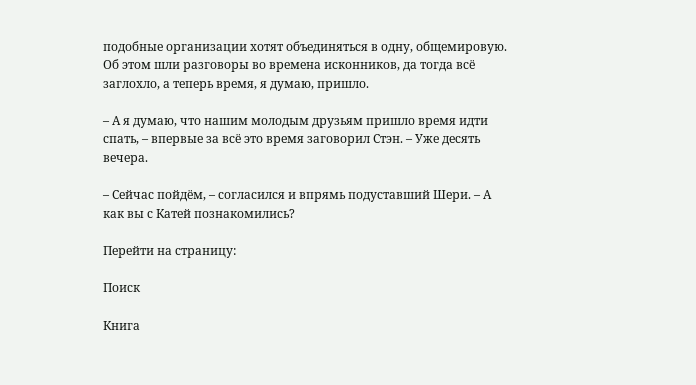подобные организации хотят объединяться в одну, общемировую. Об этом шли разговоры во времена исконников, да тогда всё заглохло, а теперь время, я думаю, пришло.

– А я думаю, что нашим молодым друзьям пришло время идти спать, – впервые за всё это время заговорил Стэн. – Уже десять вечера.

– Сейчас пойдём, – согласился и впрямь подуставший Шери. – А как вы с Катей познакомились?

Перейти на страницу:

Поиск

Книга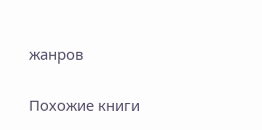жанров

Похожие книги